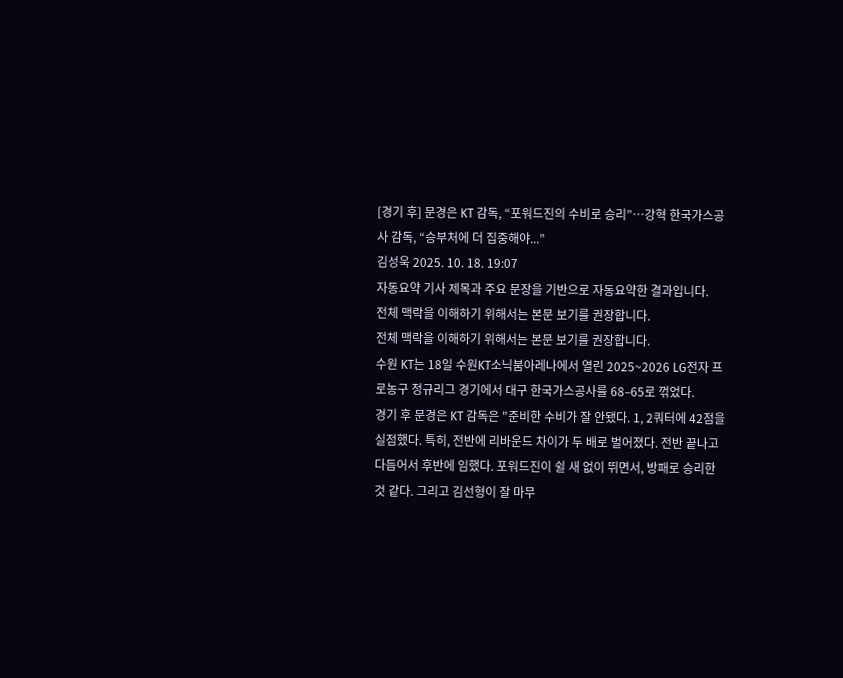[경기 후] 문경은 KT 감독, “포워드진의 수비로 승리”…강혁 한국가스공사 감독, “승부처에 더 집중해야...”
김성욱 2025. 10. 18. 19:07
자동요약 기사 제목과 주요 문장을 기반으로 자동요약한 결과입니다.
전체 맥락을 이해하기 위해서는 본문 보기를 권장합니다.
전체 맥락을 이해하기 위해서는 본문 보기를 권장합니다.
수원 KT는 18일 수원KT소닉붐아레나에서 열린 2025~2026 LG전자 프로농구 정규리그 경기에서 대구 한국가스공사를 68–65로 꺾었다.
경기 후 문경은 KT 감독은 "준비한 수비가 잘 안됐다. 1, 2쿼터에 42점을 실점했다. 특히, 전반에 리바운드 차이가 두 배로 벌어졌다. 전반 끝나고 다듬어서 후반에 임했다. 포워드진이 쉴 새 없이 뛰면서, 방패로 승리한 것 같다. 그리고 김선형이 잘 마무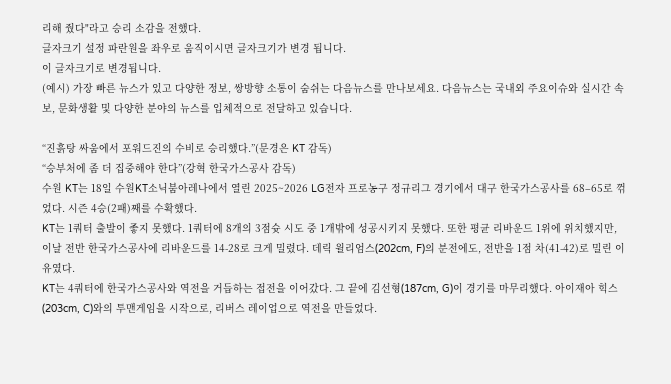리해 줬다"라고 승리 소감을 전했다.
글자크기 설정 파란원을 좌우로 움직이시면 글자크기가 변경 됩니다.
이 글자크기로 변경됩니다.
(예시) 가장 빠른 뉴스가 있고 다양한 정보, 쌍방향 소통이 숨쉬는 다음뉴스를 만나보세요. 다음뉴스는 국내외 주요이슈와 실시간 속보, 문화생활 및 다양한 분야의 뉴스를 입체적으로 전달하고 있습니다.

“진흙탕 싸움에서 포워드진의 수비로 승리했다.”(문경은 KT 감독)
“승부처에 좀 더 집중해야 한다”(강혁 한국가스공사 감독)
수원 KT는 18일 수원KT소닉붐아레나에서 열린 2025~2026 LG전자 프로농구 정규리그 경기에서 대구 한국가스공사를 68–65로 꺾었다. 시즌 4승(2패)째를 수확했다.
KT는 1쿼터 출발이 좋지 못했다. 1쿼터에 8개의 3점슛 시도 중 1개밖에 성공시키지 못했다. 또한 평균 리바운드 1위에 위치했지만, 이날 전반 한국가스공사에 리바운드를 14-28로 크게 밀렸다. 데릭 윌리엄스(202cm, F)의 분전에도, 전반을 1점 차(41-42)로 밀린 이유였다.
KT는 4쿼터에 한국가스공사와 역전을 거듭하는 접전을 이어갔다. 그 끝에 김선형(187cm, G)이 경기를 마무리했다. 아이재아 힉스(203cm, C)와의 투맨게임을 시작으로, 리버스 레이업으로 역전을 만들었다.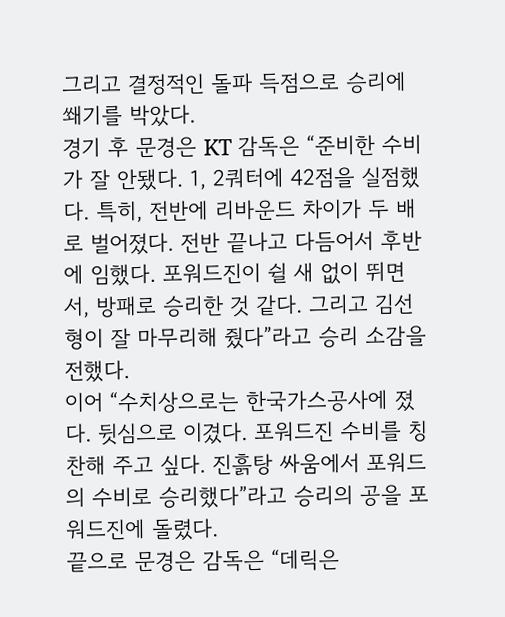그리고 결정적인 돌파 득점으로 승리에 쐐기를 박았다.
경기 후 문경은 KT 감독은 “준비한 수비가 잘 안됐다. 1, 2쿼터에 42점을 실점했다. 특히, 전반에 리바운드 차이가 두 배로 벌어졌다. 전반 끝나고 다듬어서 후반에 임했다. 포워드진이 쉴 새 없이 뛰면서, 방패로 승리한 것 같다. 그리고 김선형이 잘 마무리해 줬다”라고 승리 소감을 전했다.
이어 “수치상으로는 한국가스공사에 졌다. 뒷심으로 이겼다. 포워드진 수비를 칭찬해 주고 싶다. 진흙탕 싸움에서 포워드의 수비로 승리했다”라고 승리의 공을 포워드진에 돌렸다.
끝으로 문경은 감독은 “데릭은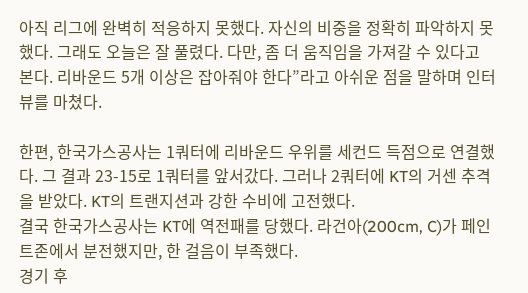아직 리그에 완벽히 적응하지 못했다. 자신의 비중을 정확히 파악하지 못했다. 그래도 오늘은 잘 풀렸다. 다만, 좀 더 움직임을 가져갈 수 있다고 본다. 리바운드 5개 이상은 잡아줘야 한다”라고 아쉬운 점을 말하며 인터뷰를 마쳤다.

한편, 한국가스공사는 1쿼터에 리바운드 우위를 세컨드 득점으로 연결했다. 그 결과 23-15로 1쿼터를 앞서갔다. 그러나 2쿼터에 KT의 거센 추격을 받았다. KT의 트랜지션과 강한 수비에 고전했다.
결국 한국가스공사는 KT에 역전패를 당했다. 라건아(200cm, C)가 페인트존에서 분전했지만, 한 걸음이 부족했다.
경기 후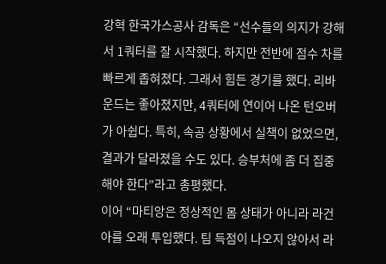강혁 한국가스공사 감독은 “선수들의 의지가 강해서 1쿼터를 잘 시작했다. 하지만 전반에 점수 차를 빠르게 좁혀졌다. 그래서 힘든 경기를 했다. 리바운드는 좋아졌지만, 4쿼터에 연이어 나온 턴오버가 아쉽다. 특히, 속공 상황에서 실책이 없었으면, 결과가 달라졌을 수도 있다. 승부처에 좀 더 집중해야 한다”라고 총평했다.
이어 “마티앙은 정상적인 몸 상태가 아니라 라건아를 오래 투입했다. 팀 득점이 나오지 않아서 라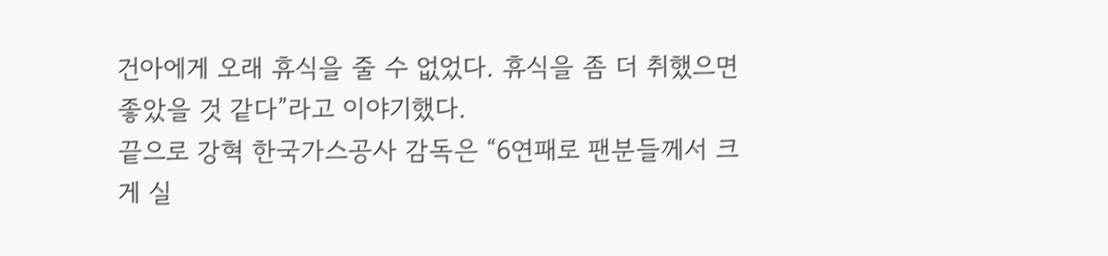건아에게 오래 휴식을 줄 수 없었다. 휴식을 좀 더 취했으면 좋았을 것 같다”라고 이야기했다.
끝으로 강혁 한국가스공사 감독은 “6연패로 팬분들께서 크게 실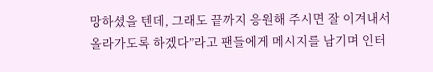망하셨을 텐데, 그래도 끝까지 응원해 주시면 잘 이겨내서 올라가도록 하겠다”라고 팬들에게 메시지를 남기며 인터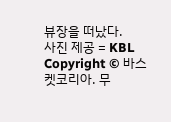뷰장을 떠났다.
사진 제공 = KBL
Copyright © 바스켓코리아. 무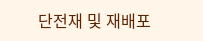단전재 및 재배포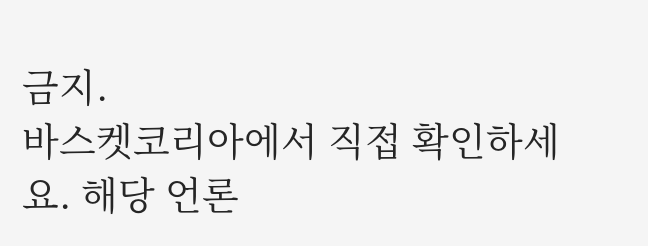금지.
바스켓코리아에서 직접 확인하세요. 해당 언론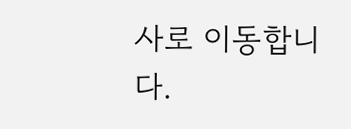사로 이동합니다.